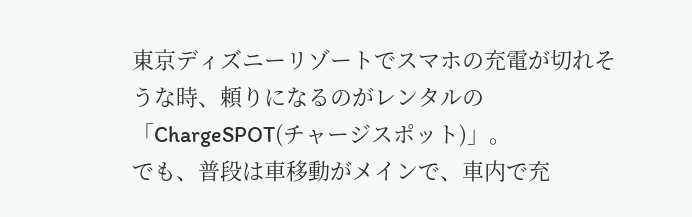東京ディズニーリゾートでスマホの充電が切れそうな時、頼りになるのがレンタルの「ChargeSPOT(チャージスポット)」。
でも、普段は車移動がメインで、車内で充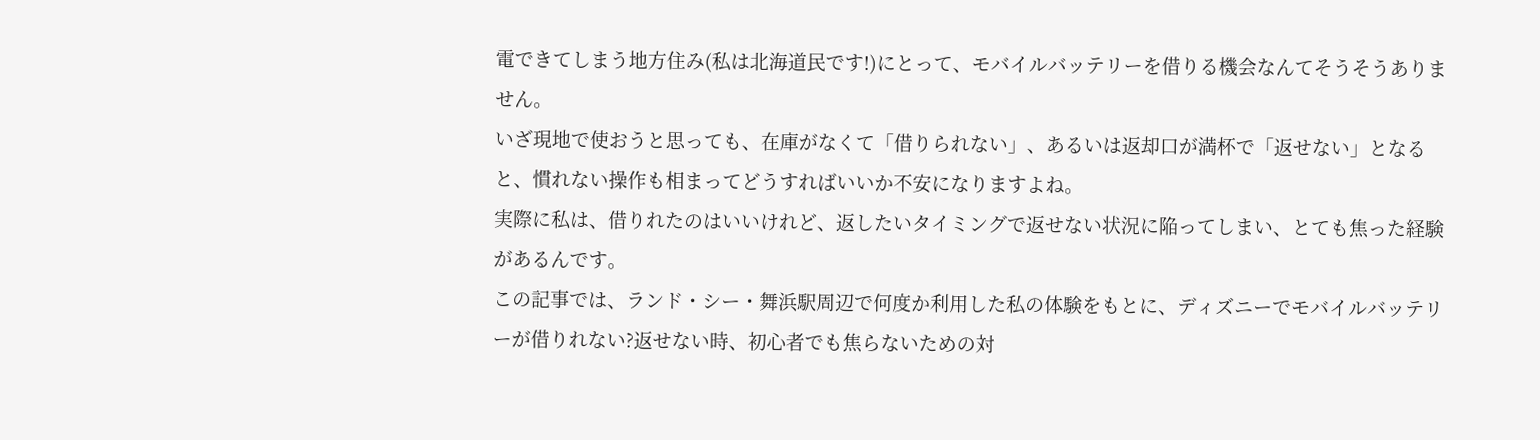電できてしまう地方住み(私は北海道民です!)にとって、モバイルバッテリーを借りる機会なんてそうそうありません。
いざ現地で使おうと思っても、在庫がなくて「借りられない」、あるいは返却口が満杯で「返せない」となると、慣れない操作も相まってどうすればいいか不安になりますよね。
実際に私は、借りれたのはいいけれど、返したいタイミングで返せない状況に陥ってしまい、とても焦った経験があるんです。
この記事では、ランド・シー・舞浜駅周辺で何度か利用した私の体験をもとに、ディズニーでモバイルバッテリーが借りれない?返せない時、初心者でも焦らないための対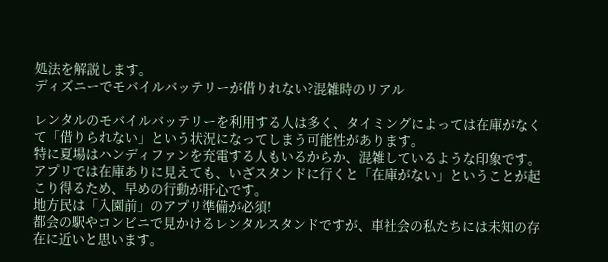処法を解説します。
ディズニーでモバイルバッテリーが借りれない?混雑時のリアル

レンタルのモバイルバッテリーを利用する人は多く、タイミングによっては在庫がなくて「借りられない」という状況になってしまう可能性があります。
特に夏場はハンディファンを充電する人もいるからか、混雑しているような印象です。
アプリでは在庫ありに見えても、いざスタンドに行くと「在庫がない」ということが起こり得るため、早めの行動が肝心です。
地方民は「入園前」のアプリ準備が必須!
都会の駅やコンビニで見かけるレンタルスタンドですが、車社会の私たちには未知の存在に近いと思います。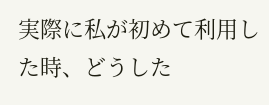実際に私が初めて利用した時、どうした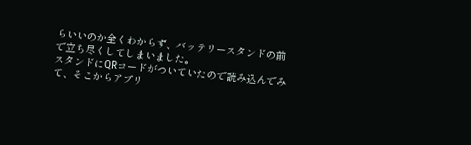らいいのか全くわからず、バッテリースタンドの前で立ち尽くしてしまいました。
スタンドにQRコードがついていたので読み込んでみて、そこからアプリ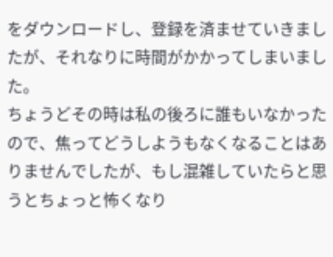をダウンロードし、登録を済ませていきましたが、それなりに時間がかかってしまいました。
ちょうどその時は私の後ろに誰もいなかったので、焦ってどうしようもなくなることはありませんでしたが、もし混雑していたらと思うとちょっと怖くなり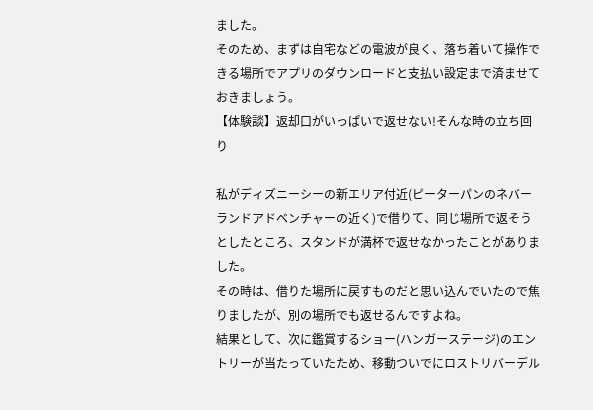ました。
そのため、まずは自宅などの電波が良く、落ち着いて操作できる場所でアプリのダウンロードと支払い設定まで済ませておきましょう。
【体験談】返却口がいっぱいで返せない!そんな時の立ち回り

私がディズニーシーの新エリア付近(ピーターパンのネバーランドアドベンチャーの近く)で借りて、同じ場所で返そうとしたところ、スタンドが満杯で返せなかったことがありました。
その時は、借りた場所に戻すものだと思い込んでいたので焦りましたが、別の場所でも返せるんですよね。
結果として、次に鑑賞するショー(ハンガーステージ)のエントリーが当たっていたため、移動ついでにロストリバーデル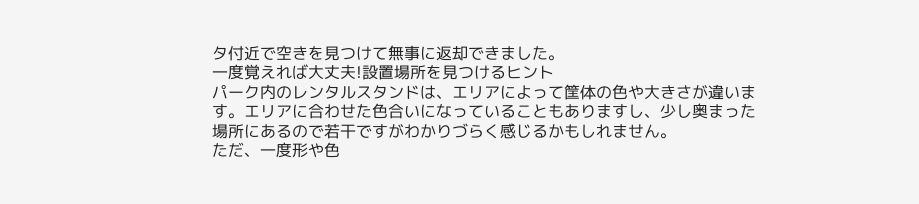タ付近で空きを見つけて無事に返却できました。
一度覚えれば大丈夫!設置場所を見つけるヒント
パーク内のレンタルスタンドは、エリアによって筐体の色や大きさが違います。エリアに合わせた色合いになっていることもありますし、少し奥まった場所にあるので若干ですがわかりづらく感じるかもしれません。
ただ、一度形や色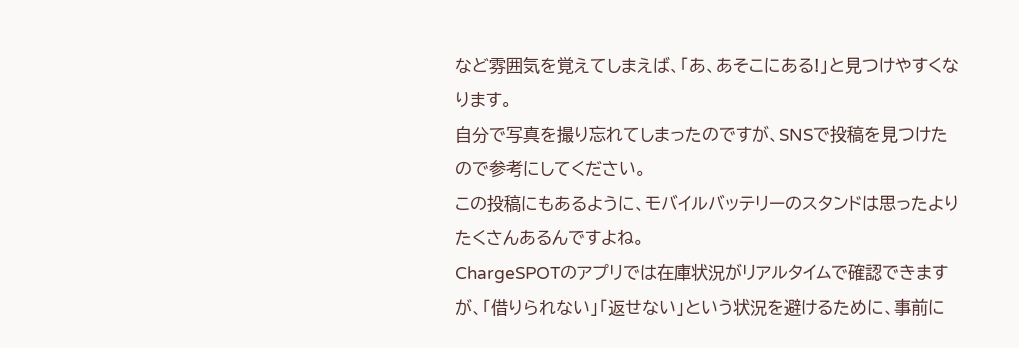など雰囲気を覚えてしまえば、「あ、あそこにある!」と見つけやすくなります。
自分で写真を撮り忘れてしまったのですが、SNSで投稿を見つけたので参考にしてください。
この投稿にもあるように、モバイルバッテリーのスタンドは思ったよりたくさんあるんですよね。
ChargeSPOTのアプリでは在庫状況がリアルタイムで確認できますが、「借りられない」「返せない」という状況を避けるために、事前に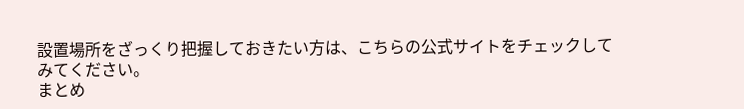設置場所をざっくり把握しておきたい方は、こちらの公式サイトをチェックしてみてください。
まとめ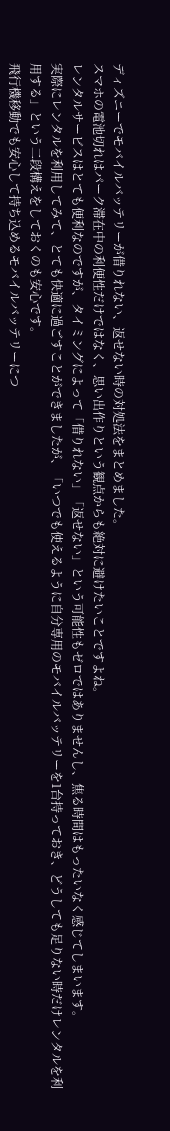ディズニーでモバイルバッテリーが借りれない、返せない時の対処法をまとめました。
スマホの電池切れはパーク滞在中の利便性だけではなく、思い出作りという観点からも絶対に避けたいことですよね。
レンタルサービスはとても便利なのですが、タイミングによって「借りれない」「返せない」という可能性もゼロではありませんし、焦る時間はもったいなく感じてしまいます。
実際にレンタルを利用してみて、とても快適に過ごすことができましたが、「いつでも使えるように自分専用のモバイルバッテリーを1台持っておき、どうしても足りない時だけレンタルを利用する」という二段構えをしておくのも安心です。
飛行機移動でも安心して持ち込めるモバイルバッテリーにつ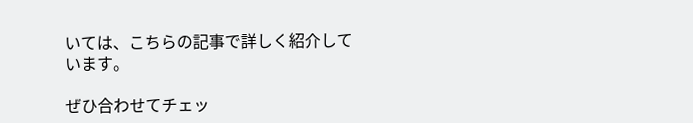いては、こちらの記事で詳しく紹介しています。

ぜひ合わせてチェッ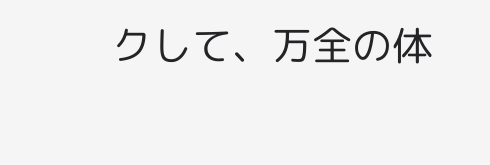クして、万全の体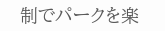制でパークを楽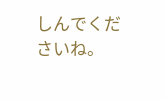しんでくださいね。